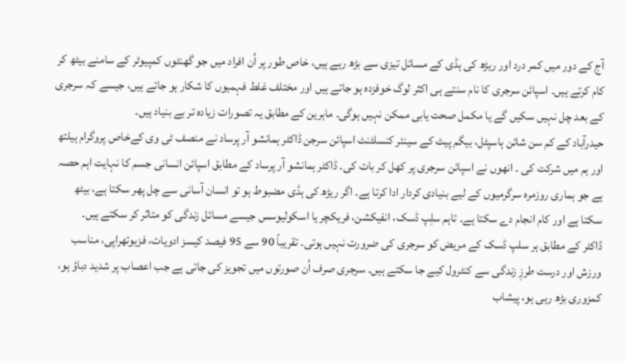آج کے دور میں کمر درد اور ریڑھ کی ہڈی کے مسائل تیزی سے بڑھ رہے ہیں، خاص طور پر اُن افراد میں جو گھنٹوں کمپیوٹر کے سامنے بیٹھ کر کام کرتے ہیں۔ اسپائن سرجری کا نام سنتے ہی اکثر لوگ خوفزدہ ہو جاتے ہیں اور مختلف غلط فہمیوں کا شکار ہو جاتے ہیں، جیسے کہ سرجری کے بعد چل نہیں سکیں گے یا مکمل صحت یابی ممکن نہیں ہوگی۔ ماہرین کے مطابق یہ تصورات زیادہ تر بے بنیاد ہیں۔
حیدرآباد کے کم سن شائن ہاسپٹل، بیگم پیٹ کے سینئر کنسلٹنٹ اسپائن سرجن ڈاکٹر ہمانشو آر پرساد نے منصف ٹی وی کےخاص پروگرام ہیلتھ اور ہم میں شرکت کی ۔ انھوں نے اسپائن سرجری پر کھل کر بات کی۔ ڈاکٹر ہمانشو آر پرساد کے مطابق اسپائن انسانی جسم کا نہایت اہم حصہ ہے جو ہماری روزمرہ سرگرمیوں کے لیے بنیادی کردار ادا کرتا ہے۔ اگر ریڑھ کی ہڈی مضبوط ہو تو انسان آسانی سے چل پھر سکتا ہے، بیٹھ سکتا ہے اور کام انجام دے سکتا ہے۔ تاہم سلِپ ڈسک، انفیکشن، فریکچر یا اسکولیوسس جیسے مسائل زندگی کو متاثر کر سکتے ہیں۔
ڈاکٹر کے مطابق ہر سلپ ڈسک کے مریض کو سرجری کی ضرورت نہیں ہوتی۔ تقریباً 90 سے 95 فیصد کیسز ادویات، فزیوتھراپی، مناسب ورزش اور درست طرزِ زندگی سے کنٹرول کیے جا سکتے ہیں۔ سرجری صرف اُن صورتوں میں تجویز کی جاتی ہے جب اعصاب پر شدید دباؤ ہو، کمزوری بڑھ رہی ہو، پیشاب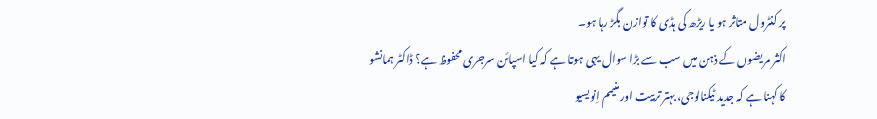پر کنٹرول متاثر ہو یا ریڑھ کی ہڈی کا توازن بگڑ رہا ہو۔
اکثر مریضوں کے ذہن میں سب سے بڑا سوال یہی ہوتا ہے کہ کیا اسپائن سرجری محفوظ ہے؟ ڈاکٹر ہمانشو کا کہنا ہے کہ جدید ٹیکنالوجی، بہتر تربیت اور منیمم اِنویسیو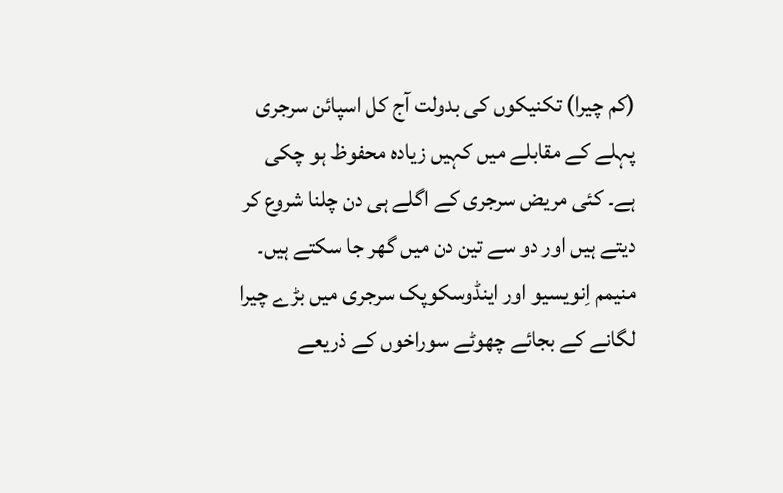(کم چیرا) تکنیکوں کی بدولت آج کل اسپائن سرجری پہلے کے مقابلے میں کہیں زیادہ محفوظ ہو چکی ہے۔ کئی مریض سرجری کے اگلے ہی دن چلنا شروع کر دیتے ہیں اور دو سے تین دن میں گھر جا سکتے ہیں۔
منیمم اِنویسیو اور اینڈوسکوپک سرجری میں بڑے چیرا لگانے کے بجائے چھوٹے سوراخوں کے ذریعے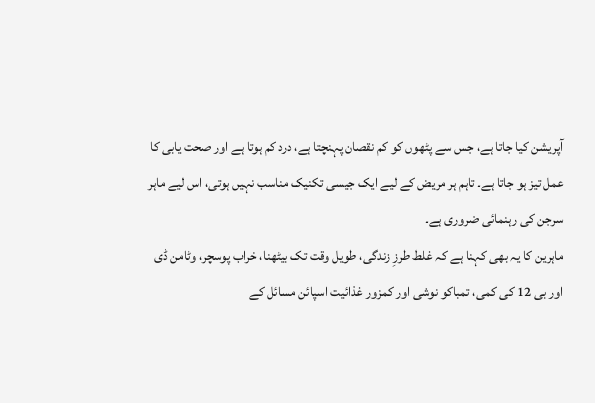آپریشن کیا جاتا ہے، جس سے پٹھوں کو کم نقصان پہنچتا ہے، درد کم ہوتا ہے اور صحت یابی کا عمل تیز ہو جاتا ہے۔ تاہم ہر مریض کے لیے ایک جیسی تکنیک مناسب نہیں ہوتی، اس لیے ماہر سرجن کی رہنمائی ضروری ہے۔
ماہرین کا یہ بھی کہنا ہے کہ غلط طرزِ زندگی، طویل وقت تک بیٹھنا، خراب پوسچر، وٹامن ڈی اور بی 12 کی کمی، تمباکو نوشی اور کمزور غذائیت اسپائن مسائل کے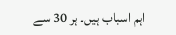اہم اسباب ہیں۔ ہر 30 سے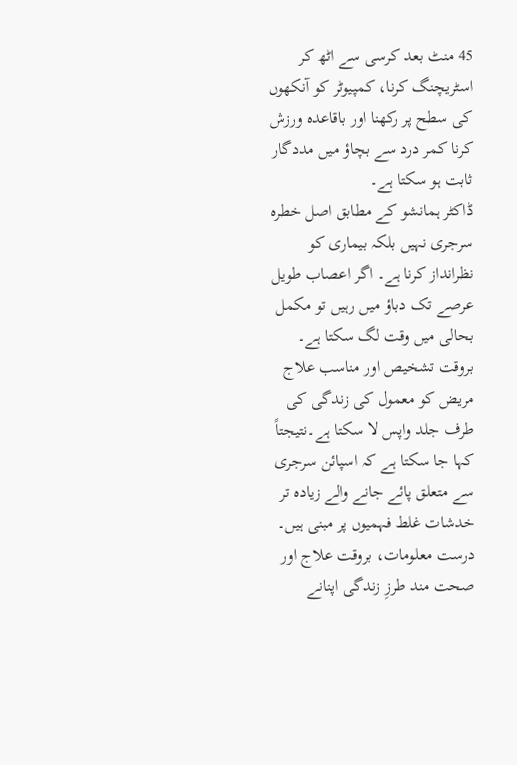45 منٹ بعد کرسی سے اٹھ کر اسٹریچنگ کرنا، کمپیوٹر کو آنکھوں کی سطح پر رکھنا اور باقاعدہ ورزش کرنا کمر درد سے بچاؤ میں مددگار ثابت ہو سکتا ہے۔
ڈاکٹر ہمانشو کے مطابق اصل خطرہ سرجری نہیں بلکہ بیماری کو نظرانداز کرنا ہے۔ اگر اعصاب طویل عرصے تک دباؤ میں رہیں تو مکمل بحالی میں وقت لگ سکتا ہے۔ بروقت تشخیص اور مناسب علاج مریض کو معمول کی زندگی کی طرف جلد واپس لا سکتا ہے۔نتیجتاً کہا جا سکتا ہے کہ اسپائن سرجری سے متعلق پائے جانے والے زیادہ تر خدشات غلط فہمیوں پر مبنی ہیں۔ درست معلومات، بروقت علاج اور صحت مند طرزِ زندگی اپنانے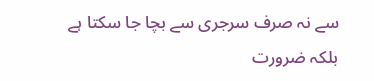سے نہ صرف سرجری سے بچا جا سکتا ہے بلکہ ضرورت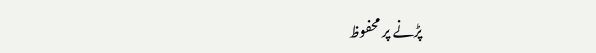پڑنے پر محفوظ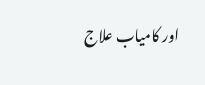اور کامیاب علاج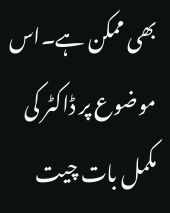بھی ممکن ہے۔اس موضوع پر ڈاکٹر کی مکمل بات چیت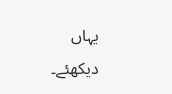یہاں دیکھئے۔